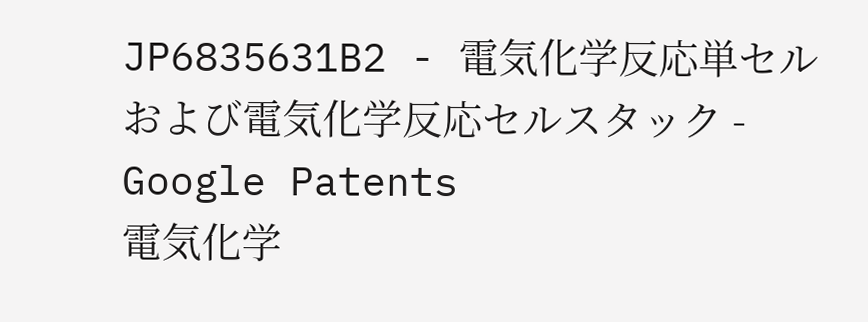JP6835631B2 - 電気化学反応単セルおよび電気化学反応セルスタック - Google Patents
電気化学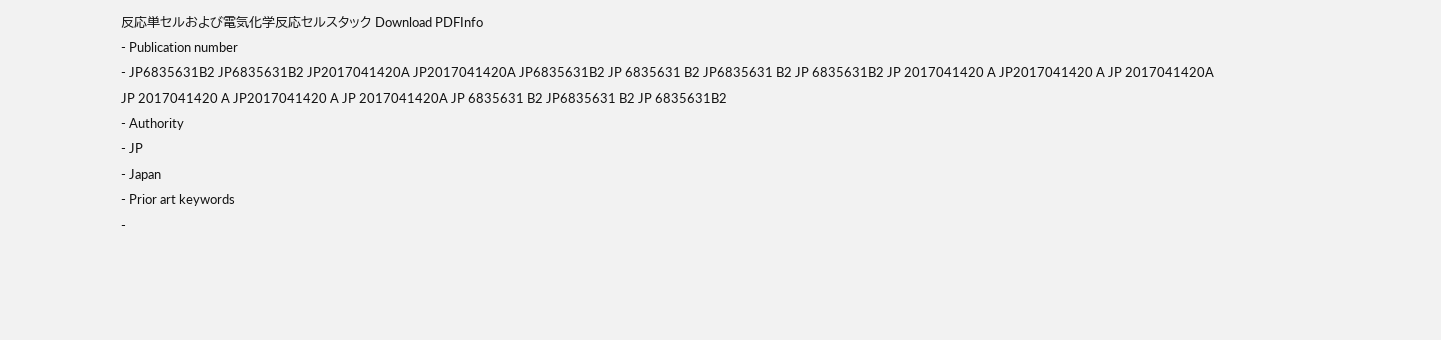反応単セルおよび電気化学反応セルスタック Download PDFInfo
- Publication number
- JP6835631B2 JP6835631B2 JP2017041420A JP2017041420A JP6835631B2 JP 6835631 B2 JP6835631 B2 JP 6835631B2 JP 2017041420 A JP2017041420 A JP 2017041420A JP 2017041420 A JP2017041420 A JP 2017041420A JP 6835631 B2 JP6835631 B2 JP 6835631B2
- Authority
- JP
- Japan
- Prior art keywords
-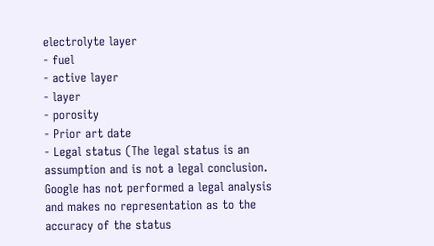electrolyte layer
- fuel
- active layer
- layer
- porosity
- Prior art date
- Legal status (The legal status is an assumption and is not a legal conclusion. Google has not performed a legal analysis and makes no representation as to the accuracy of the status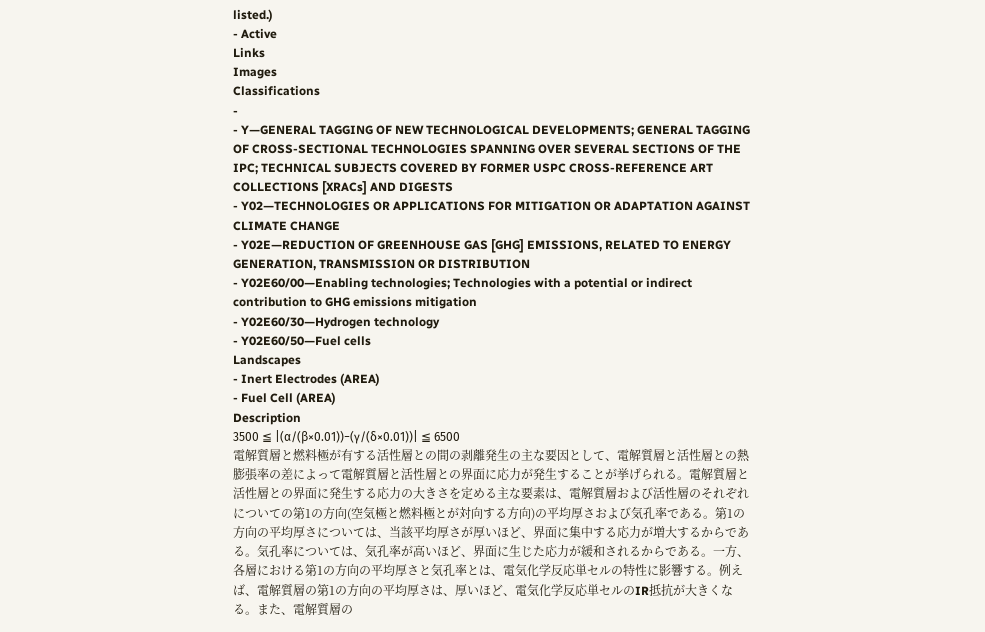listed.)
- Active
Links
Images
Classifications
-
- Y—GENERAL TAGGING OF NEW TECHNOLOGICAL DEVELOPMENTS; GENERAL TAGGING OF CROSS-SECTIONAL TECHNOLOGIES SPANNING OVER SEVERAL SECTIONS OF THE IPC; TECHNICAL SUBJECTS COVERED BY FORMER USPC CROSS-REFERENCE ART COLLECTIONS [XRACs] AND DIGESTS
- Y02—TECHNOLOGIES OR APPLICATIONS FOR MITIGATION OR ADAPTATION AGAINST CLIMATE CHANGE
- Y02E—REDUCTION OF GREENHOUSE GAS [GHG] EMISSIONS, RELATED TO ENERGY GENERATION, TRANSMISSION OR DISTRIBUTION
- Y02E60/00—Enabling technologies; Technologies with a potential or indirect contribution to GHG emissions mitigation
- Y02E60/30—Hydrogen technology
- Y02E60/50—Fuel cells
Landscapes
- Inert Electrodes (AREA)
- Fuel Cell (AREA)
Description
3500 ≦ |(α/(β×0.01))−(γ/(δ×0.01))| ≦ 6500
電解質層と燃料極が有する活性層との間の剥離発生の主な要因として、電解質層と活性層との熱膨張率の差によって電解質層と活性層との界面に応力が発生することが挙げられる。電解質層と活性層との界面に発生する応力の大きさを定める主な要素は、電解質層および活性層のそれぞれについての第1の方向(空気極と燃料極とが対向する方向)の平均厚さおよび気孔率である。第1の方向の平均厚さについては、当該平均厚さが厚いほど、界面に集中する応力が増大するからである。気孔率については、気孔率が高いほど、界面に生じた応力が緩和されるからである。一方、各層における第1の方向の平均厚さと気孔率とは、電気化学反応単セルの特性に影響する。例えば、電解質層の第1の方向の平均厚さは、厚いほど、電気化学反応単セルのIR抵抗が大きくなる。また、電解質層の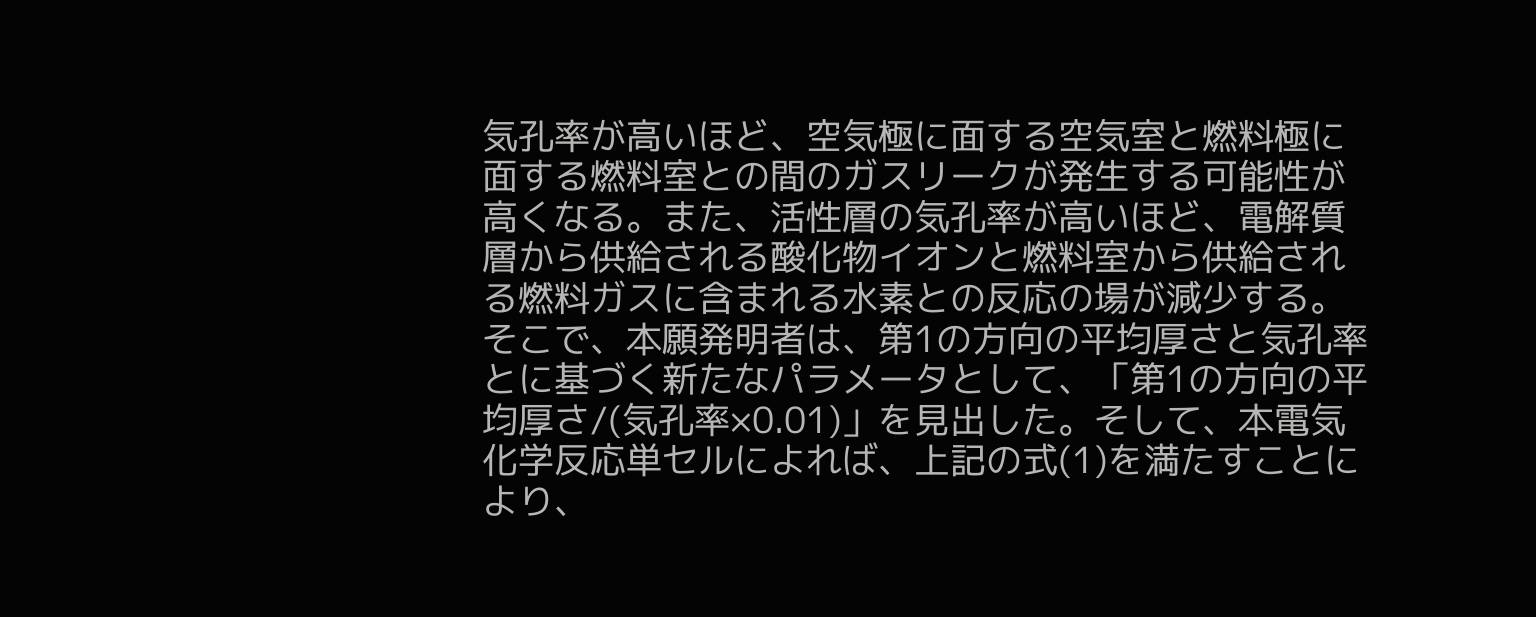気孔率が高いほど、空気極に面する空気室と燃料極に面する燃料室との間のガスリークが発生する可能性が高くなる。また、活性層の気孔率が高いほど、電解質層から供給される酸化物イオンと燃料室から供給される燃料ガスに含まれる水素との反応の場が減少する。そこで、本願発明者は、第1の方向の平均厚さと気孔率とに基づく新たなパラメータとして、「第1の方向の平均厚さ/(気孔率×0.01)」を見出した。そして、本電気化学反応単セルによれば、上記の式(1)を満たすことにより、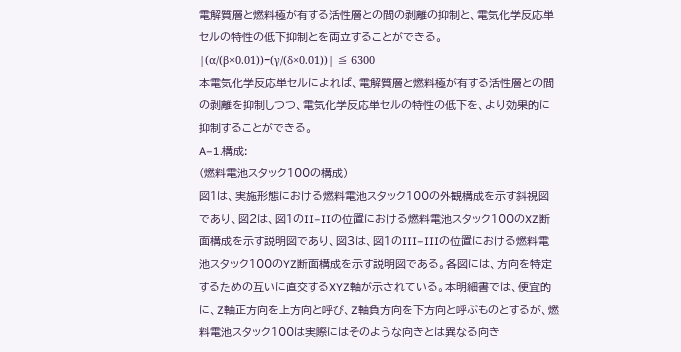電解質層と燃料極が有する活性層との間の剥離の抑制と、電気化学反応単セルの特性の低下抑制とを両立することができる。
|(α/(β×0.01))−(γ/(δ×0.01))| ≦ 6300
本電気化学反応単セルによれば、電解質層と燃料極が有する活性層との間の剥離を抑制しつつ、電気化学反応単セルの特性の低下を、より効果的に抑制することができる。
A−1.構成:
(燃料電池スタック100の構成)
図1は、実施形態における燃料電池スタック100の外観構成を示す斜視図であり、図2は、図1のII−IIの位置における燃料電池スタック100のXZ断面構成を示す説明図であり、図3は、図1のIII−IIIの位置における燃料電池スタック100のYZ断面構成を示す説明図である。各図には、方向を特定するための互いに直交するXYZ軸が示されている。本明細書では、便宜的に、Z軸正方向を上方向と呼び、Z軸負方向を下方向と呼ぶものとするが、燃料電池スタック100は実際にはそのような向きとは異なる向き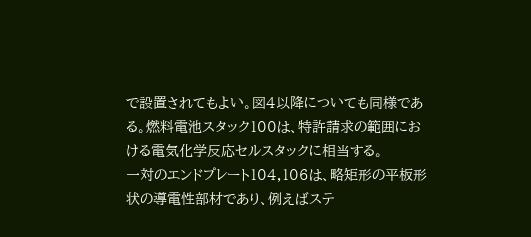で設置されてもよい。図4以降についても同様である。燃料電池スタック100は、特許請求の範囲における電気化学反応セルスタックに相当する。
一対のエンドプレート104,106は、略矩形の平板形状の導電性部材であり、例えばステ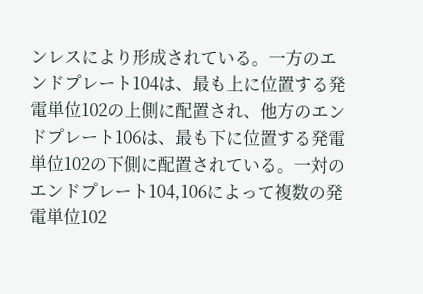ンレスにより形成されている。一方のエンドプレート104は、最も上に位置する発電単位102の上側に配置され、他方のエンドプレート106は、最も下に位置する発電単位102の下側に配置されている。一対のエンドプレート104,106によって複数の発電単位102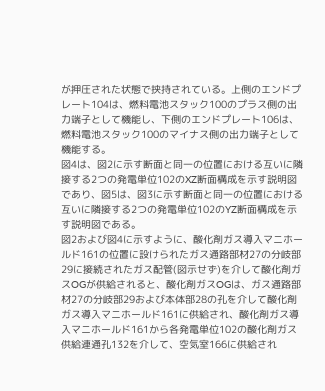が押圧された状態で挟持されている。上側のエンドプレート104は、燃料電池スタック100のプラス側の出力端子として機能し、下側のエンドプレート106は、燃料電池スタック100のマイナス側の出力端子として機能する。
図4は、図2に示す断面と同一の位置における互いに隣接する2つの発電単位102のXZ断面構成を示す説明図であり、図5は、図3に示す断面と同一の位置における互いに隣接する2つの発電単位102のYZ断面構成を示す説明図である。
図2および図4に示すように、酸化剤ガス導入マニホールド161の位置に設けられたガス通路部材27の分岐部29に接続されたガス配管(図示せず)を介して酸化剤ガスOGが供給されると、酸化剤ガスOGは、ガス通路部材27の分岐部29および本体部28の孔を介して酸化剤ガス導入マニホールド161に供給され、酸化剤ガス導入マニホールド161から各発電単位102の酸化剤ガス供給連通孔132を介して、空気室166に供給され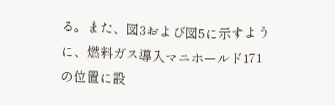る。また、図3および図5に示すように、燃料ガス導入マニホールド171の位置に設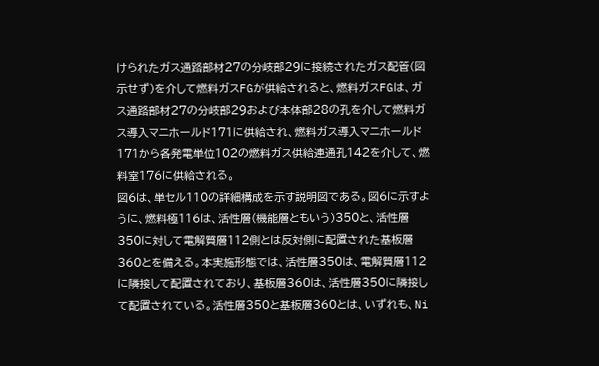けられたガス通路部材27の分岐部29に接続されたガス配管(図示せず)を介して燃料ガスFGが供給されると、燃料ガスFGは、ガス通路部材27の分岐部29および本体部28の孔を介して燃料ガス導入マニホールド171に供給され、燃料ガス導入マニホールド171から各発電単位102の燃料ガス供給連通孔142を介して、燃料室176に供給される。
図6は、単セル110の詳細構成を示す説明図である。図6に示すように、燃料極116は、活性層(機能層ともいう)350と、活性層350に対して電解質層112側とは反対側に配置された基板層360とを備える。本実施形態では、活性層350は、電解質層112に隣接して配置されており、基板層360は、活性層350に隣接して配置されている。活性層350と基板層360とは、いずれも、Ni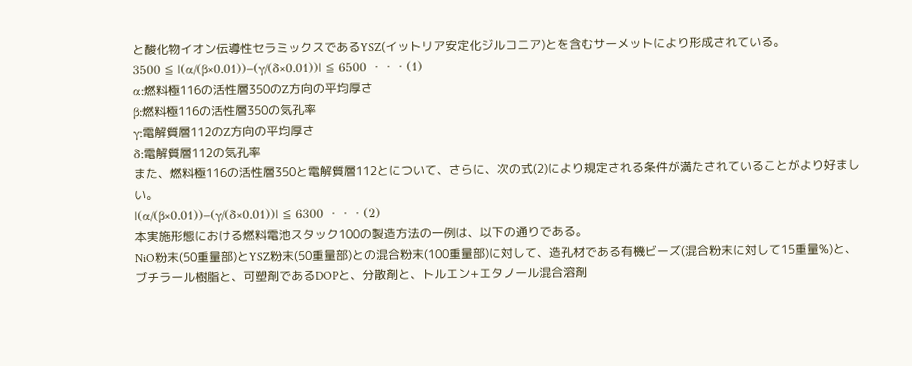と酸化物イオン伝導性セラミックスであるYSZ(イットリア安定化ジルコニア)とを含むサーメットにより形成されている。
3500 ≦ |(α/(β×0.01))−(γ/(δ×0.01))| ≦ 6500 ・・・(1)
α:燃料極116の活性層350のZ方向の平均厚さ
β:燃料極116の活性層350の気孔率
γ:電解質層112のZ方向の平均厚さ
δ:電解質層112の気孔率
また、燃料極116の活性層350と電解質層112とについて、さらに、次の式(2)により規定される条件が満たされていることがより好ましい。
|(α/(β×0.01))−(γ/(δ×0.01))| ≦ 6300 ・・・(2)
本実施形態における燃料電池スタック100の製造方法の一例は、以下の通りである。
NiO粉末(50重量部)とYSZ粉末(50重量部)との混合粉末(100重量部)に対して、造孔材である有機ビーズ(混合粉末に対して15重量%)と、ブチラール樹脂と、可塑剤であるDOPと、分散剤と、トルエン+エタノール混合溶剤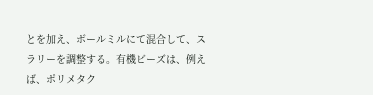とを加え、ボールミルにて混合して、スラリーを調整する。有機ビーズは、例えば、ポリメタク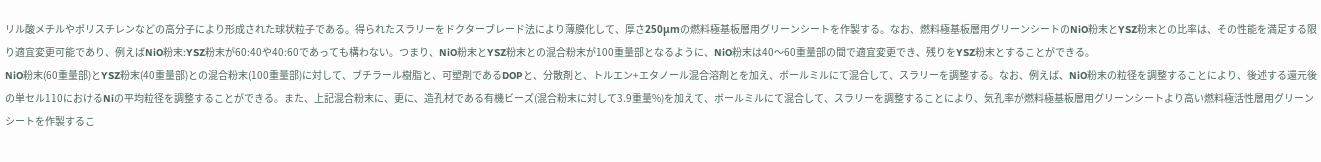リル酸メチルやポリスチレンなどの高分子により形成された球状粒子である。得られたスラリーをドクターブレード法により薄膜化して、厚さ250μmの燃料極基板層用グリーンシートを作製する。なお、燃料極基板層用グリーンシートのNiO粉末とYSZ粉末との比率は、その性能を満足する限り適宜変更可能であり、例えばNiO粉末:YSZ粉末が60:40や40:60であっても構わない。つまり、NiO粉末とYSZ粉末との混合粉末が100重量部となるように、NiO粉末は40〜60重量部の間で適宜変更でき、残りをYSZ粉末とすることができる。
NiO粉末(60重量部)とYSZ粉末(40重量部)との混合粉末(100重量部)に対して、ブチラール樹脂と、可塑剤であるDOPと、分散剤と、トルエン+エタノール混合溶剤とを加え、ボールミルにて混合して、スラリーを調整する。なお、例えば、NiO粉末の粒径を調整することにより、後述する還元後の単セル110におけるNiの平均粒径を調整することができる。また、上記混合粉末に、更に、造孔材である有機ビーズ(混合粉末に対して3.9重量%)を加えて、ボールミルにて混合して、スラリーを調整することにより、気孔率が燃料極基板層用グリーンシートより高い燃料極活性層用グリーンシートを作製するこ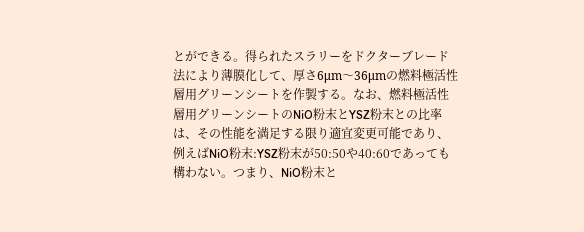とができる。得られたスラリーをドクターブレード法により薄膜化して、厚さ6μm〜36μmの燃料極活性層用グリーンシートを作製する。なお、燃料極活性層用グリーンシートのNiO粉末とYSZ粉末との比率は、その性能を満足する限り適宜変更可能であり、例えばNiO粉末:YSZ粉末が50:50や40:60であっても構わない。つまり、NiO粉末と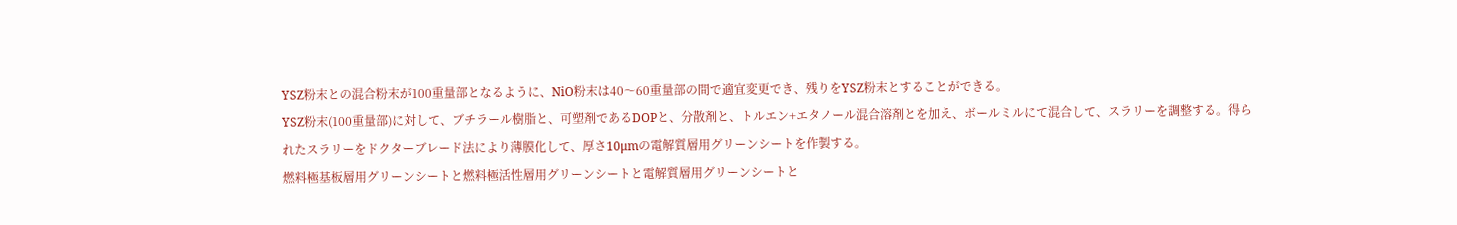YSZ粉末との混合粉末が100重量部となるように、NiO粉末は40〜60重量部の間で適宜変更でき、残りをYSZ粉末とすることができる。
YSZ粉末(100重量部)に対して、ブチラール樹脂と、可塑剤であるDOPと、分散剤と、トルエン+エタノール混合溶剤とを加え、ボールミルにて混合して、スラリーを調整する。得られたスラリーをドクターブレード法により薄膜化して、厚さ10μmの電解質層用グリーンシートを作製する。
燃料極基板層用グリーンシートと燃料極活性層用グリーンシートと電解質層用グリーンシートと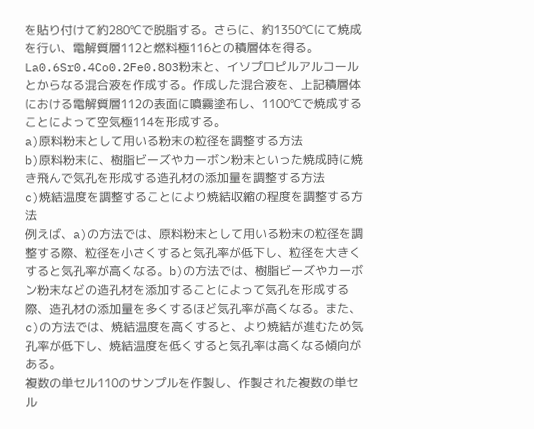を貼り付けて約280℃で脱脂する。さらに、約1350℃にて焼成を行い、電解質層112と燃料極116との積層体を得る。
La0.6Sr0.4Co0.2Fe0.8O3粉末と、イソプロピルアルコールとからなる混合液を作成する。作成した混合液を、上記積層体における電解質層112の表面に噴霧塗布し、1100℃で焼成することによって空気極114を形成する。
a)原料粉末として用いる粉末の粒径を調整する方法
b)原料粉末に、樹脂ビーズやカーボン粉末といった焼成時に焼き飛んで気孔を形成する造孔材の添加量を調整する方法
c)焼結温度を調整することにより焼結収縮の程度を調整する方法
例えば、a)の方法では、原料粉末として用いる粉末の粒径を調整する際、粒径を小さくすると気孔率が低下し、粒径を大きくすると気孔率が高くなる。b)の方法では、樹脂ビーズやカーボン粉末などの造孔材を添加することによって気孔を形成する際、造孔材の添加量を多くするほど気孔率が高くなる。また、c)の方法では、焼結温度を高くすると、より焼結が進むため気孔率が低下し、焼結温度を低くすると気孔率は高くなる傾向がある。
複数の単セル110のサンプルを作製し、作製された複数の単セル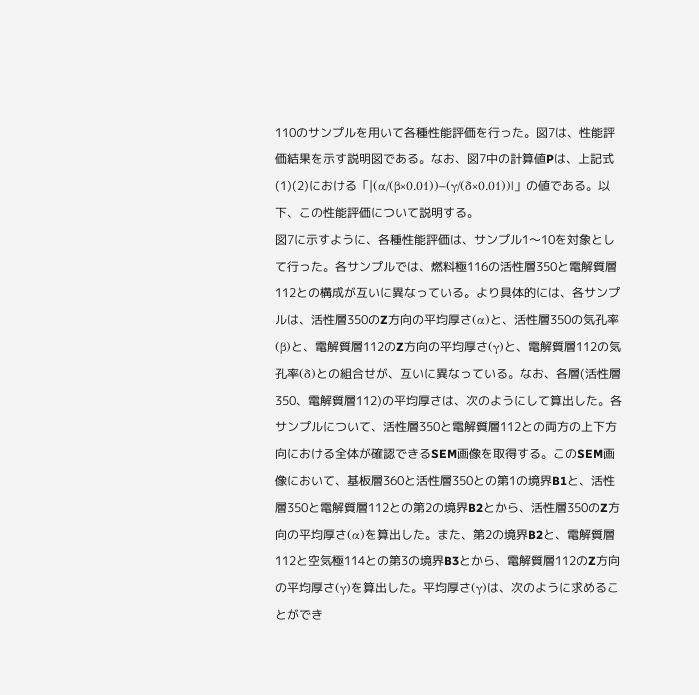110のサンプルを用いて各種性能評価を行った。図7は、性能評価結果を示す説明図である。なお、図7中の計算値Pは、上記式(1)(2)における「|(α/(β×0.01))−(γ/(δ×0.01))|」の値である。以下、この性能評価について説明する。
図7に示すように、各種性能評価は、サンプル1〜10を対象として行った。各サンプルでは、燃料極116の活性層350と電解質層112との構成が互いに異なっている。より具体的には、各サンプルは、活性層350のZ方向の平均厚さ(α)と、活性層350の気孔率(β)と、電解質層112のZ方向の平均厚さ(γ)と、電解質層112の気孔率(δ)との組合せが、互いに異なっている。なお、各層(活性層350、電解質層112)の平均厚さは、次のようにして算出した。各サンプルについて、活性層350と電解質層112との両方の上下方向における全体が確認できるSEM画像を取得する。このSEM画像において、基板層360と活性層350との第1の境界B1と、活性層350と電解質層112との第2の境界B2とから、活性層350のZ方向の平均厚さ(α)を算出した。また、第2の境界B2と、電解質層112と空気極114との第3の境界B3とから、電解質層112のZ方向の平均厚さ(γ)を算出した。平均厚さ(γ)は、次のように求めることができ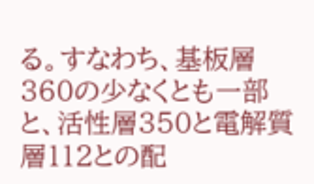る。すなわち、基板層360の少なくとも一部と、活性層350と電解質層112との配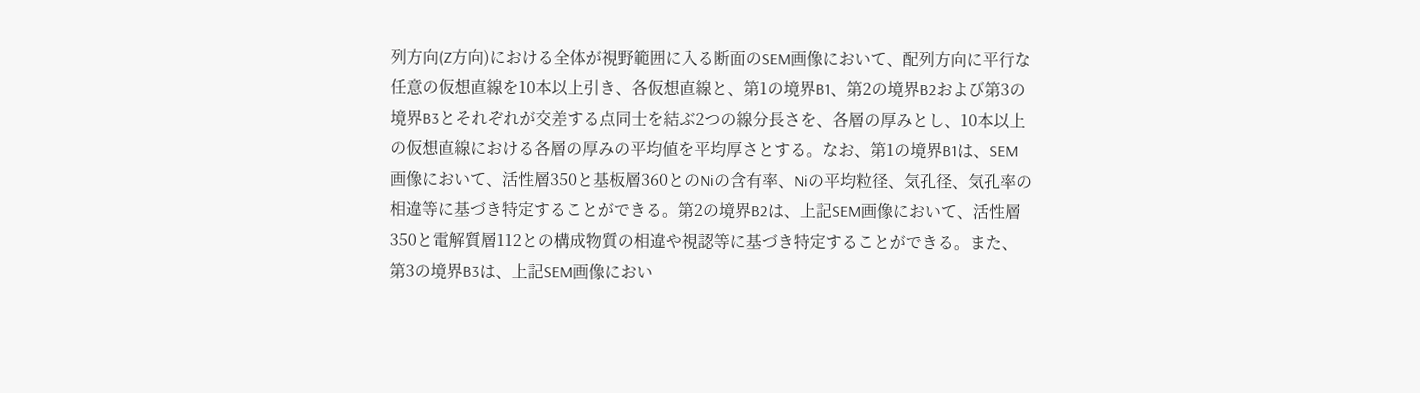列方向(Z方向)における全体が視野範囲に入る断面のSEM画像において、配列方向に平行な任意の仮想直線を10本以上引き、各仮想直線と、第1の境界B1、第2の境界B2および第3の境界B3とそれぞれが交差する点同士を結ぶ2つの線分長さを、各層の厚みとし、10本以上の仮想直線における各層の厚みの平均値を平均厚さとする。なお、第1の境界B1は、SEM画像において、活性層350と基板層360とのNiの含有率、Niの平均粒径、気孔径、気孔率の相違等に基づき特定することができる。第2の境界B2は、上記SEM画像において、活性層350と電解質層112との構成物質の相違や視認等に基づき特定することができる。また、第3の境界B3は、上記SEM画像におい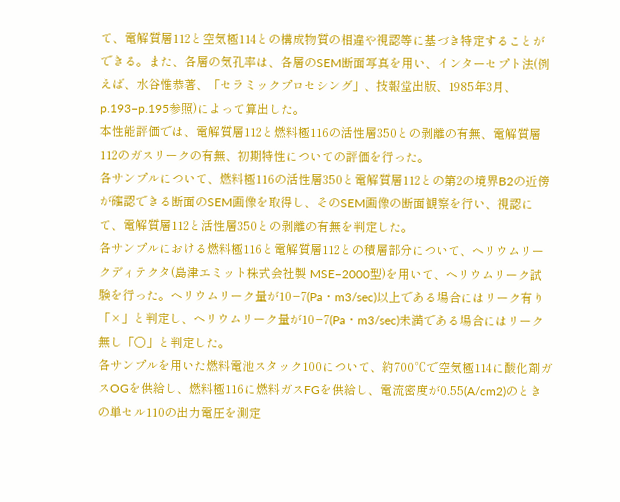て、電解質層112と空気極114との構成物質の相違や視認等に基づき特定することができる。また、各層の気孔率は、各層のSEM断面写真を用い、インターセプト法(例えば、水谷惟恭著、「セラミックプロセシング」、技報堂出版、1985年3月、p.193−p.195参照)によって算出した。
本性能評価では、電解質層112と燃料極116の活性層350との剥離の有無、電解質層112のガスリークの有無、初期特性についての評価を行った。
各サンプルについて、燃料極116の活性層350と電解質層112との第2の境界B2の近傍が確認できる断面のSEM画像を取得し、そのSEM画像の断面観察を行い、視認にて、電解質層112と活性層350との剥離の有無を判定した。
各サンプルにおける燃料極116と電解質層112との積層部分について、ヘリウムリークディテクタ(島津エミット株式会社製 MSE−2000型)を用いて、ヘリウムリーク試験を行った。ヘリウムリーク量が10−7(Pa・m3/sec)以上である場合にはリーク有り「×」と判定し、ヘリウムリーク量が10−7(Pa・m3/sec)未満である場合にはリーク無し「○」と判定した。
各サンプルを用いた燃料電池スタック100について、約700℃で空気極114に酸化剤ガスOGを供給し、燃料極116に燃料ガスFGを供給し、電流密度が0.55(A/cm2)のときの単セル110の出力電圧を測定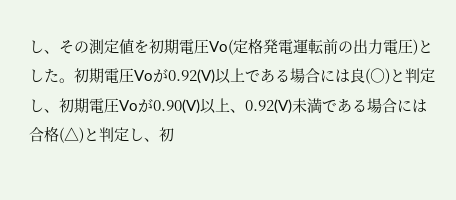し、その測定値を初期電圧Vo(定格発電運転前の出力電圧)とした。初期電圧Voが0.92(V)以上である場合には良(○)と判定し、初期電圧Voが0.90(V)以上、0.92(V)未満である場合には合格(△)と判定し、初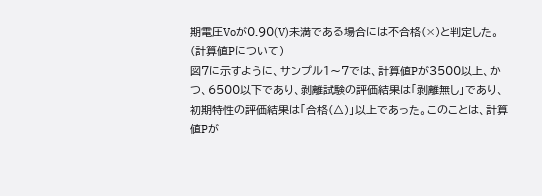期電圧Voが0.90(V)未満である場合には不合格(×)と判定した。
(計算値Pについて)
図7に示すように、サンプル1〜7では、計算値Pが3500以上、かつ、6500以下であり、剥離試験の評価結果は「剥離無し」であり、初期特性の評価結果は「合格(△)」以上であった。このことは、計算値Pが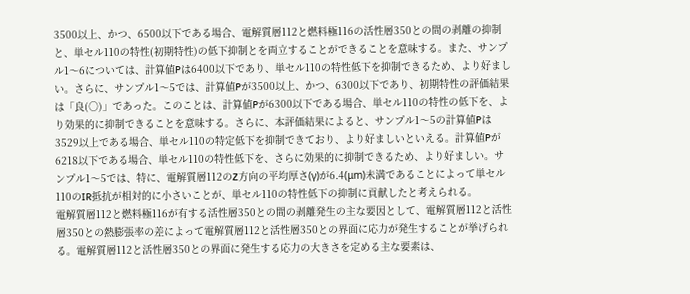3500以上、かつ、6500以下である場合、電解質層112と燃料極116の活性層350との間の剥離の抑制と、単セル110の特性(初期特性)の低下抑制とを両立することができることを意味する。また、サンプル1〜6については、計算値Pは6400以下であり、単セル110の特性低下を抑制できるため、より好ましい。さらに、サンプル1〜5では、計算値Pが3500以上、かつ、6300以下であり、初期特性の評価結果は「良(○)」であった。このことは、計算値Pが6300以下である場合、単セル110の特性の低下を、より効果的に抑制できることを意味する。さらに、本評価結果によると、サンプル1〜5の計算値Pは3529以上である場合、単セル110の特定低下を抑制できており、より好ましいといえる。計算値Pが6218以下である場合、単セル110の特性低下を、さらに効果的に抑制できるため、より好ましい。サンプル1〜5では、特に、電解質層112のZ方向の平均厚さ(γ)が6.4(μm)未満であることによって単セル110のIR抵抗が相対的に小さいことが、単セル110の特性低下の抑制に貢献したと考えられる。
電解質層112と燃料極116が有する活性層350との間の剥離発生の主な要因として、電解質層112と活性層350との熱膨張率の差によって電解質層112と活性層350との界面に応力が発生することが挙げられる。電解質層112と活性層350との界面に発生する応力の大きさを定める主な要素は、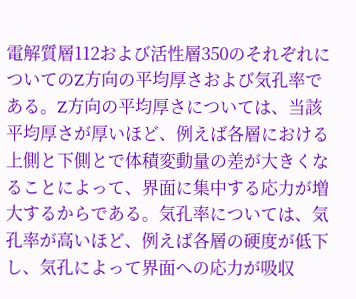電解質層112および活性層350のそれぞれについてのZ方向の平均厚さおよび気孔率である。Z方向の平均厚さについては、当該平均厚さが厚いほど、例えば各層における上側と下側とで体積変動量の差が大きくなることによって、界面に集中する応力が増大するからである。気孔率については、気孔率が高いほど、例えば各層の硬度が低下し、気孔によって界面への応力が吸収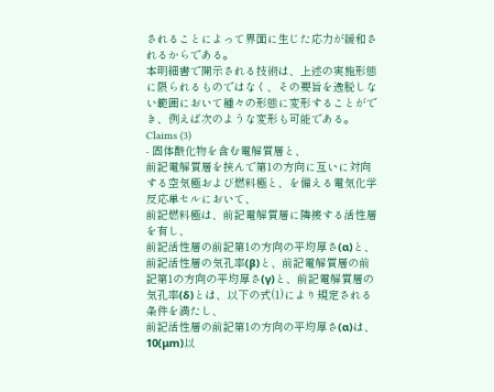されることによって界面に生じた応力が緩和されるからである。
本明細書で開示される技術は、上述の実施形態に限られるものではなく、その要旨を逸脱しない範囲において種々の形態に変形することができ、例えば次のような変形も可能である。
Claims (3)
- 固体酸化物を含む電解質層と、
前記電解質層を挟んで第1の方向に互いに対向する空気極および燃料極と、を備える電気化学反応単セルにおいて、
前記燃料極は、前記電解質層に隣接する活性層を有し、
前記活性層の前記第1の方向の平均厚さ(α)と、前記活性層の気孔率(β)と、前記電解質層の前記第1の方向の平均厚さ(γ)と、前記電解質層の気孔率(δ)とは、以下の式(1)により規定される条件を満たし、
前記活性層の前記第1の方向の平均厚さ(α)は、10(μm)以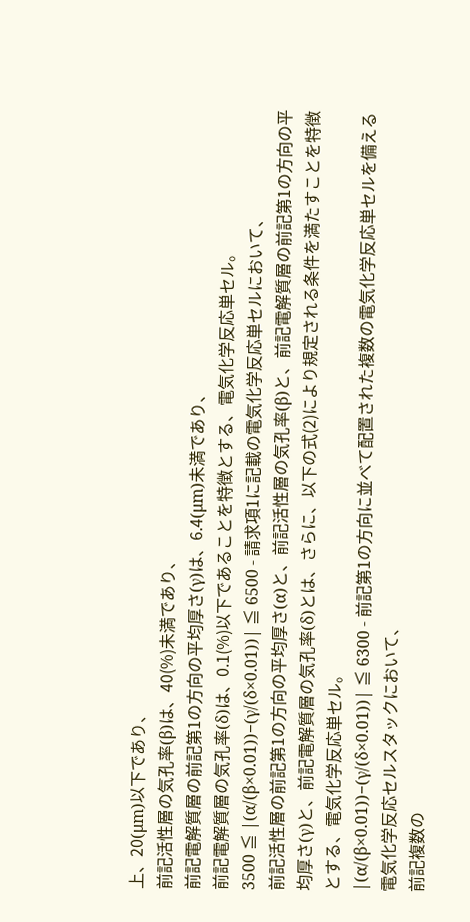上、20(μm)以下であり、
前記活性層の気孔率(β)は、40(%)未満であり、
前記電解質層の前記第1の方向の平均厚さ(γ)は、6.4(μm)未満であり、
前記電解質層の気孔率(δ)は、0.1(%)以下であることを特徴とする、電気化学反応単セル。
3500 ≦ |(α/(β×0.01))−(γ/(δ×0.01))| ≦ 6500 - 請求項1に記載の電気化学反応単セルにおいて、
前記活性層の前記第1の方向の平均厚さ(α)と、前記活性層の気孔率(β)と、前記電解質層の前記第1の方向の平均厚さ(γ)と、前記電解質層の気孔率(δ)とは、さらに、以下の式(2)により規定される条件を満たすことを特徴とする、電気化学反応単セル。
|(α/(β×0.01))−(γ/(δ×0.01))| ≦ 6300 - 前記第1の方向に並べて配置された複数の電気化学反応単セルを備える電気化学反応セルスタックにおいて、
前記複数の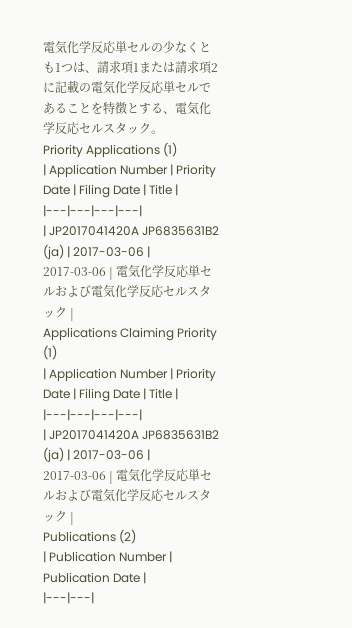電気化学反応単セルの少なくとも1つは、請求項1または請求項2に記載の電気化学反応単セルであることを特徴とする、電気化学反応セルスタック。
Priority Applications (1)
| Application Number | Priority Date | Filing Date | Title |
|---|---|---|---|
| JP2017041420A JP6835631B2 (ja) | 2017-03-06 | 2017-03-06 | 電気化学反応単セルおよび電気化学反応セルスタック |
Applications Claiming Priority (1)
| Application Number | Priority Date | Filing Date | Title |
|---|---|---|---|
| JP2017041420A JP6835631B2 (ja) | 2017-03-06 | 2017-03-06 | 電気化学反応単セルおよび電気化学反応セルスタック |
Publications (2)
| Publication Number | Publication Date |
|---|---|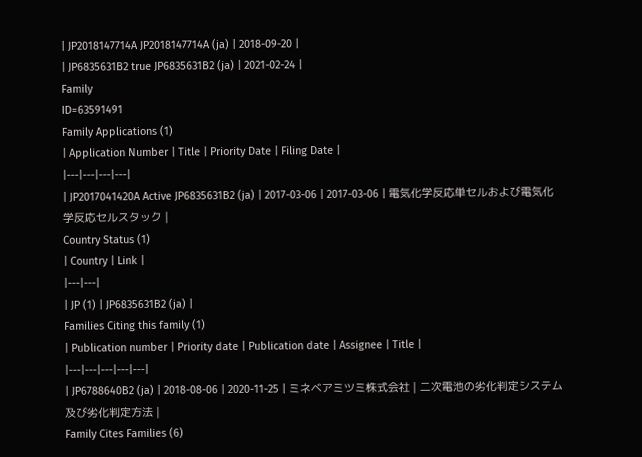| JP2018147714A JP2018147714A (ja) | 2018-09-20 |
| JP6835631B2 true JP6835631B2 (ja) | 2021-02-24 |
Family
ID=63591491
Family Applications (1)
| Application Number | Title | Priority Date | Filing Date |
|---|---|---|---|
| JP2017041420A Active JP6835631B2 (ja) | 2017-03-06 | 2017-03-06 | 電気化学反応単セルおよび電気化学反応セルスタック |
Country Status (1)
| Country | Link |
|---|---|
| JP (1) | JP6835631B2 (ja) |
Families Citing this family (1)
| Publication number | Priority date | Publication date | Assignee | Title |
|---|---|---|---|---|
| JP6788640B2 (ja) | 2018-08-06 | 2020-11-25 | ミネベアミツミ株式会社 | 二次電池の劣化判定システム及び劣化判定方法 |
Family Cites Families (6)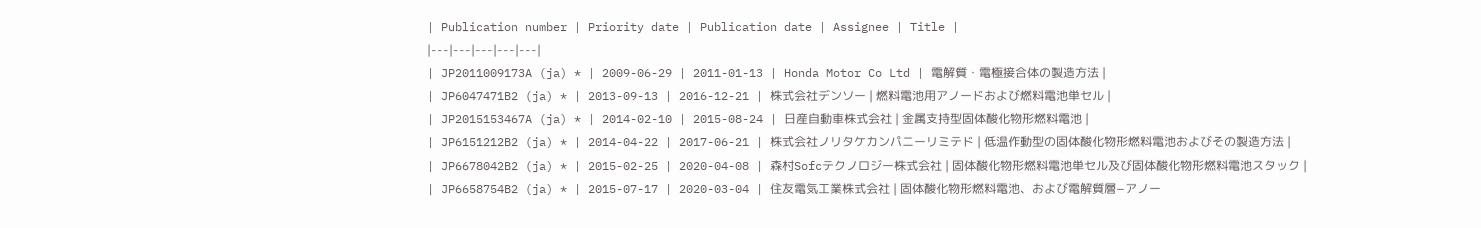| Publication number | Priority date | Publication date | Assignee | Title |
|---|---|---|---|---|
| JP2011009173A (ja) * | 2009-06-29 | 2011-01-13 | Honda Motor Co Ltd | 電解質・電極接合体の製造方法 |
| JP6047471B2 (ja) * | 2013-09-13 | 2016-12-21 | 株式会社デンソー | 燃料電池用アノードおよび燃料電池単セル |
| JP2015153467A (ja) * | 2014-02-10 | 2015-08-24 | 日産自動車株式会社 | 金属支持型固体酸化物形燃料電池 |
| JP6151212B2 (ja) * | 2014-04-22 | 2017-06-21 | 株式会社ノリタケカンパニーリミテド | 低温作動型の固体酸化物形燃料電池およびその製造方法 |
| JP6678042B2 (ja) * | 2015-02-25 | 2020-04-08 | 森村Sofcテクノロジー株式会社 | 固体酸化物形燃料電池単セル及び固体酸化物形燃料電池スタック |
| JP6658754B2 (ja) * | 2015-07-17 | 2020-03-04 | 住友電気工業株式会社 | 固体酸化物形燃料電池、および電解質層−アノー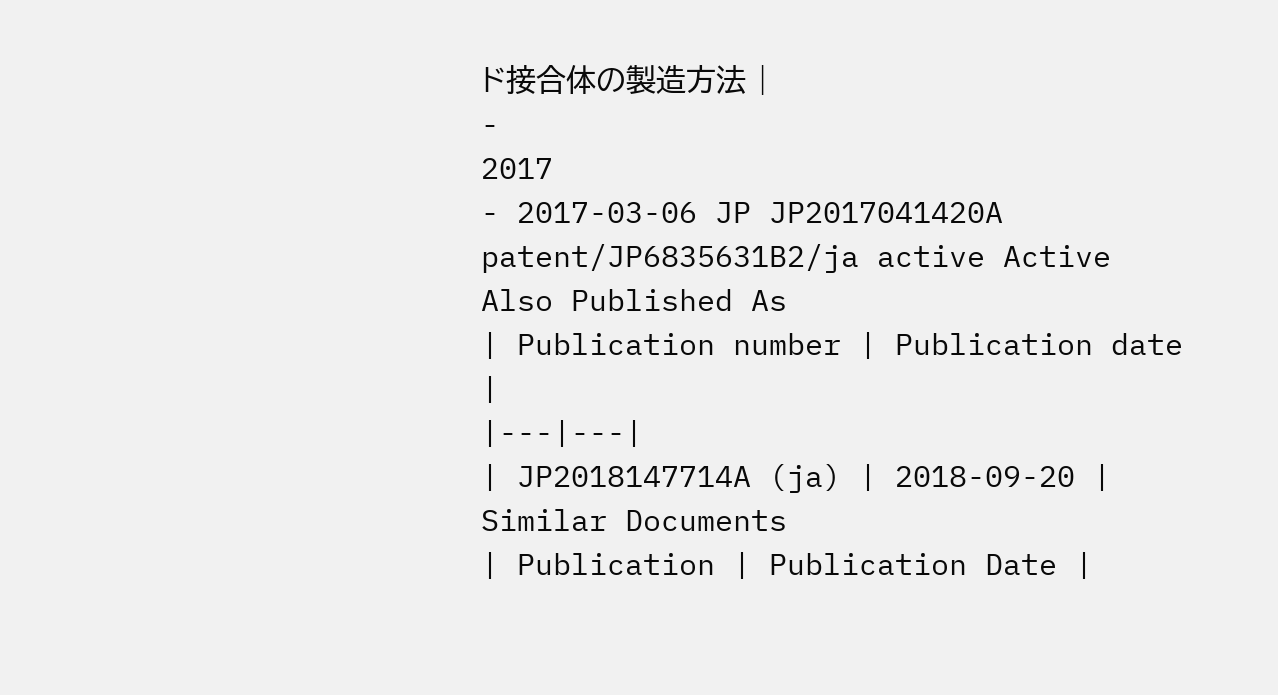ド接合体の製造方法 |
-
2017
- 2017-03-06 JP JP2017041420A patent/JP6835631B2/ja active Active
Also Published As
| Publication number | Publication date |
|---|---|
| JP2018147714A (ja) | 2018-09-20 |
Similar Documents
| Publication | Publication Date |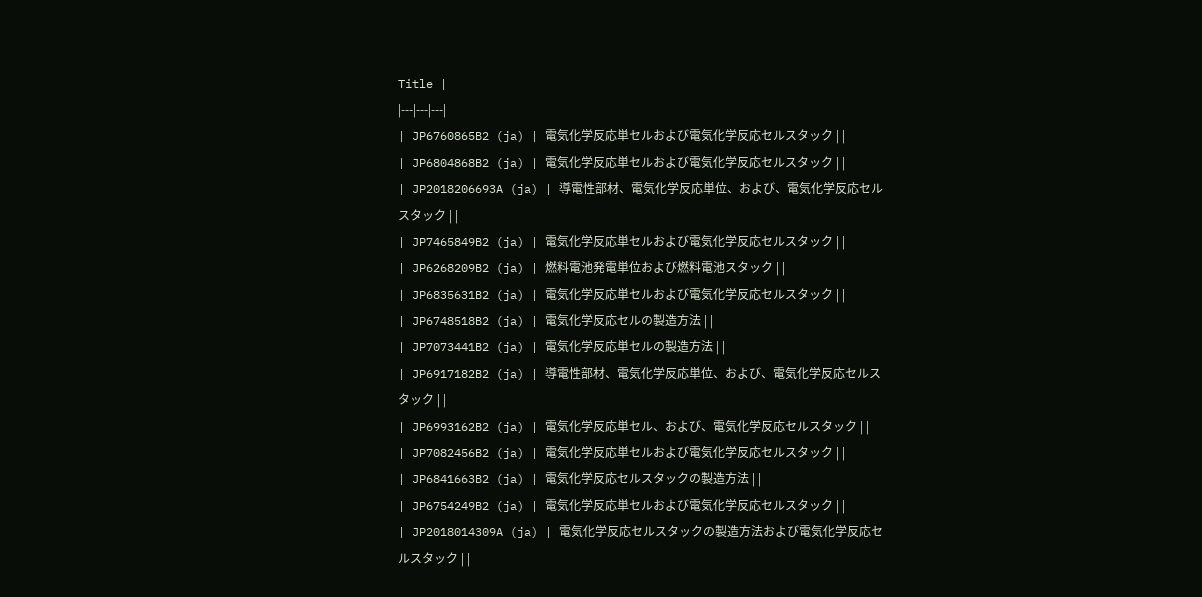Title |
|---|---|---|
| JP6760865B2 (ja) | 電気化学反応単セルおよび電気化学反応セルスタック | |
| JP6804868B2 (ja) | 電気化学反応単セルおよび電気化学反応セルスタック | |
| JP2018206693A (ja) | 導電性部材、電気化学反応単位、および、電気化学反応セルスタック | |
| JP7465849B2 (ja) | 電気化学反応単セルおよび電気化学反応セルスタック | |
| JP6268209B2 (ja) | 燃料電池発電単位および燃料電池スタック | |
| JP6835631B2 (ja) | 電気化学反応単セルおよび電気化学反応セルスタック | |
| JP6748518B2 (ja) | 電気化学反応セルの製造方法 | |
| JP7073441B2 (ja) | 電気化学反応単セルの製造方法 | |
| JP6917182B2 (ja) | 導電性部材、電気化学反応単位、および、電気化学反応セルスタック | |
| JP6993162B2 (ja) | 電気化学反応単セル、および、電気化学反応セルスタック | |
| JP7082456B2 (ja) | 電気化学反応単セルおよび電気化学反応セルスタック | |
| JP6841663B2 (ja) | 電気化学反応セルスタックの製造方法 | |
| JP6754249B2 (ja) | 電気化学反応単セルおよび電気化学反応セルスタック | |
| JP2018014309A (ja) | 電気化学反応セルスタックの製造方法および電気化学反応セルスタック | |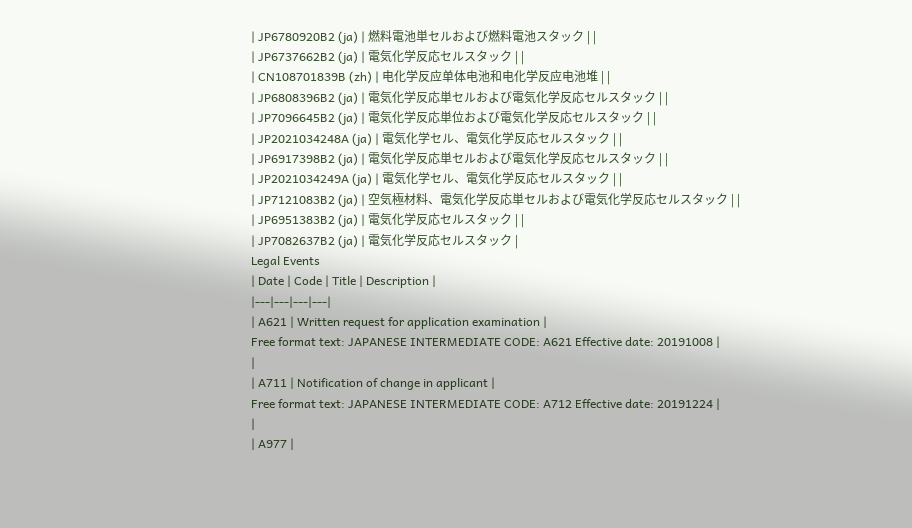| JP6780920B2 (ja) | 燃料電池単セルおよび燃料電池スタック | |
| JP6737662B2 (ja) | 電気化学反応セルスタック | |
| CN108701839B (zh) | 电化学反应单体电池和电化学反应电池堆 | |
| JP6808396B2 (ja) | 電気化学反応単セルおよび電気化学反応セルスタック | |
| JP7096645B2 (ja) | 電気化学反応単位および電気化学反応セルスタック | |
| JP2021034248A (ja) | 電気化学セル、電気化学反応セルスタック | |
| JP6917398B2 (ja) | 電気化学反応単セルおよび電気化学反応セルスタック | |
| JP2021034249A (ja) | 電気化学セル、電気化学反応セルスタック | |
| JP7121083B2 (ja) | 空気極材料、電気化学反応単セルおよび電気化学反応セルスタック | |
| JP6951383B2 (ja) | 電気化学反応セルスタック | |
| JP7082637B2 (ja) | 電気化学反応セルスタック |
Legal Events
| Date | Code | Title | Description |
|---|---|---|---|
| A621 | Written request for application examination |
Free format text: JAPANESE INTERMEDIATE CODE: A621 Effective date: 20191008 |
|
| A711 | Notification of change in applicant |
Free format text: JAPANESE INTERMEDIATE CODE: A712 Effective date: 20191224 |
|
| A977 |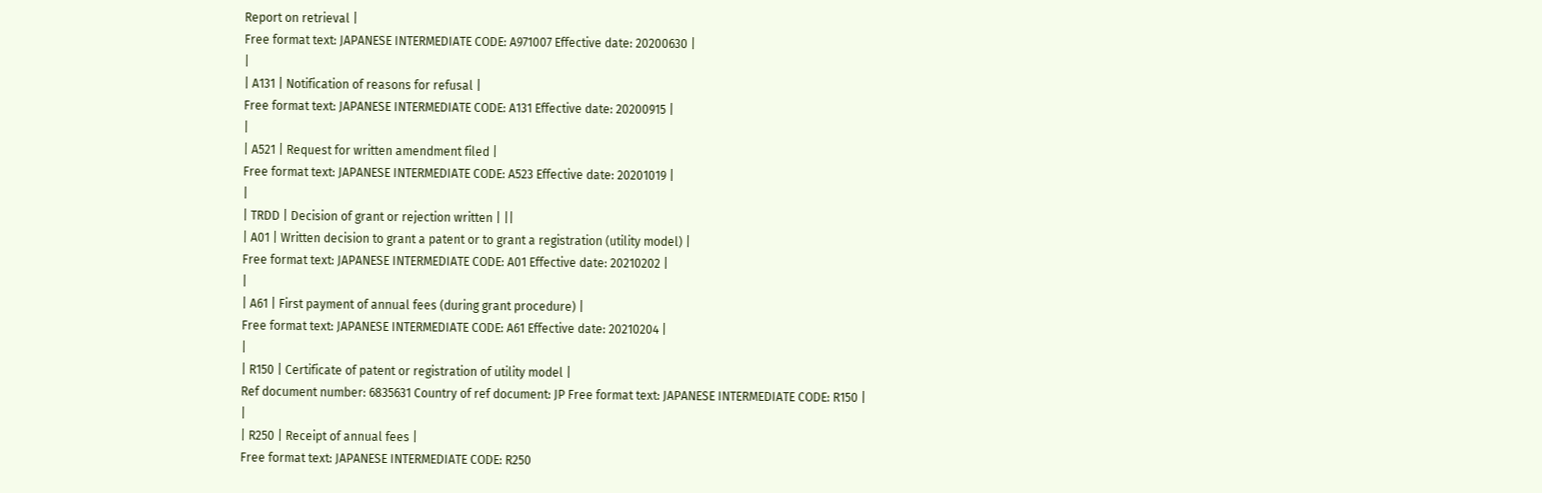Report on retrieval |
Free format text: JAPANESE INTERMEDIATE CODE: A971007 Effective date: 20200630 |
|
| A131 | Notification of reasons for refusal |
Free format text: JAPANESE INTERMEDIATE CODE: A131 Effective date: 20200915 |
|
| A521 | Request for written amendment filed |
Free format text: JAPANESE INTERMEDIATE CODE: A523 Effective date: 20201019 |
|
| TRDD | Decision of grant or rejection written | ||
| A01 | Written decision to grant a patent or to grant a registration (utility model) |
Free format text: JAPANESE INTERMEDIATE CODE: A01 Effective date: 20210202 |
|
| A61 | First payment of annual fees (during grant procedure) |
Free format text: JAPANESE INTERMEDIATE CODE: A61 Effective date: 20210204 |
|
| R150 | Certificate of patent or registration of utility model |
Ref document number: 6835631 Country of ref document: JP Free format text: JAPANESE INTERMEDIATE CODE: R150 |
|
| R250 | Receipt of annual fees |
Free format text: JAPANESE INTERMEDIATE CODE: R250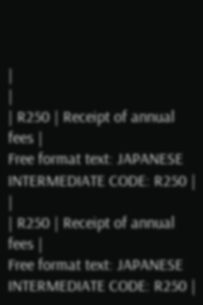|
|
| R250 | Receipt of annual fees |
Free format text: JAPANESE INTERMEDIATE CODE: R250 |
|
| R250 | Receipt of annual fees |
Free format text: JAPANESE INTERMEDIATE CODE: R250 |